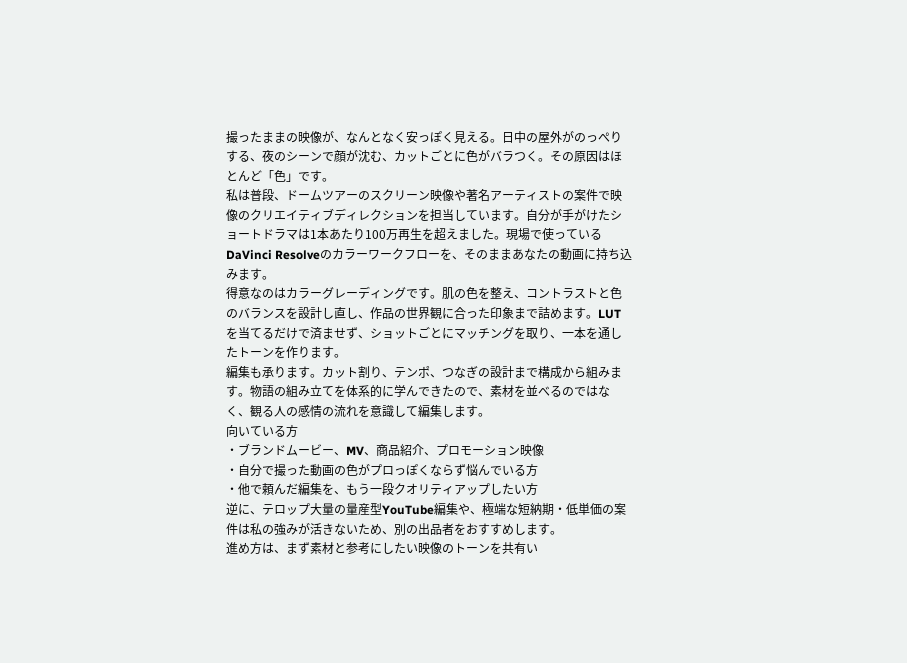撮ったままの映像が、なんとなく安っぽく見える。日中の屋外がのっぺりする、夜のシーンで顔が沈む、カットごとに色がバラつく。その原因はほとんど「色」です。
私は普段、ドームツアーのスクリーン映像や著名アーティストの案件で映像のクリエイティブディレクションを担当しています。自分が手がけたショートドラマは1本あたり100万再生を超えました。現場で使っているDaVinci Resolveのカラーワークフローを、そのままあなたの動画に持ち込みます。
得意なのはカラーグレーディングです。肌の色を整え、コントラストと色のバランスを設計し直し、作品の世界観に合った印象まで詰めます。LUTを当てるだけで済ませず、ショットごとにマッチングを取り、一本を通したトーンを作ります。
編集も承ります。カット割り、テンポ、つなぎの設計まで構成から組みます。物語の組み立てを体系的に学んできたので、素材を並べるのではなく、観る人の感情の流れを意識して編集します。
向いている方
・ブランドムービー、MV、商品紹介、プロモーション映像
・自分で撮った動画の色がプロっぽくならず悩んでいる方
・他で頼んだ編集を、もう一段クオリティアップしたい方
逆に、テロップ大量の量産型YouTube編集や、極端な短納期・低単価の案件は私の強みが活きないため、別の出品者をおすすめします。
進め方は、まず素材と参考にしたい映像のトーンを共有い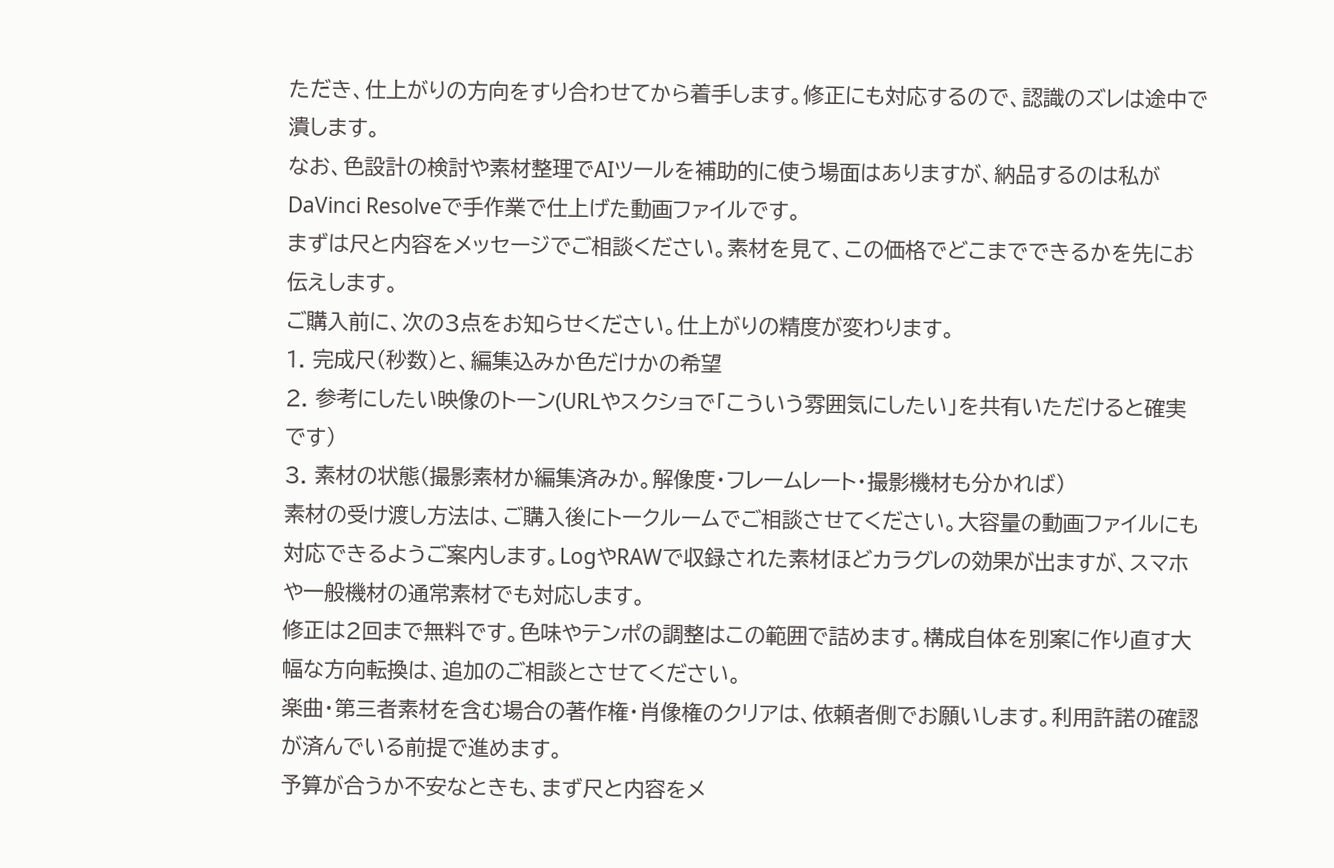ただき、仕上がりの方向をすり合わせてから着手します。修正にも対応するので、認識のズレは途中で潰します。
なお、色設計の検討や素材整理でAIツールを補助的に使う場面はありますが、納品するのは私がDaVinci Resolveで手作業で仕上げた動画ファイルです。
まずは尺と内容をメッセージでご相談ください。素材を見て、この価格でどこまでできるかを先にお伝えします。
ご購入前に、次の3点をお知らせください。仕上がりの精度が変わります。
1. 完成尺(秒数)と、編集込みか色だけかの希望
2. 参考にしたい映像のトーン(URLやスクショで「こういう雰囲気にしたい」を共有いただけると確実です)
3. 素材の状態(撮影素材か編集済みか。解像度・フレームレート・撮影機材も分かれば)
素材の受け渡し方法は、ご購入後にトークルームでご相談させてください。大容量の動画ファイルにも対応できるようご案内します。LogやRAWで収録された素材ほどカラグレの効果が出ますが、スマホや一般機材の通常素材でも対応します。
修正は2回まで無料です。色味やテンポの調整はこの範囲で詰めます。構成自体を別案に作り直す大幅な方向転換は、追加のご相談とさせてください。
楽曲・第三者素材を含む場合の著作権・肖像権のクリアは、依頼者側でお願いします。利用許諾の確認が済んでいる前提で進めます。
予算が合うか不安なときも、まず尺と内容をメ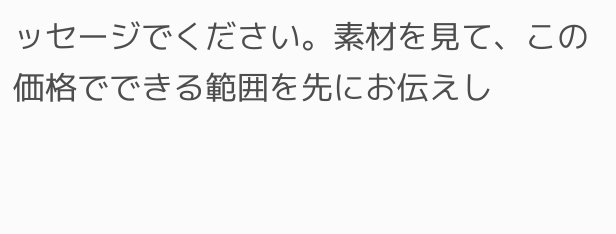ッセージでください。素材を見て、この価格でできる範囲を先にお伝えし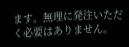ます。無理に発注いただく必要はありません。